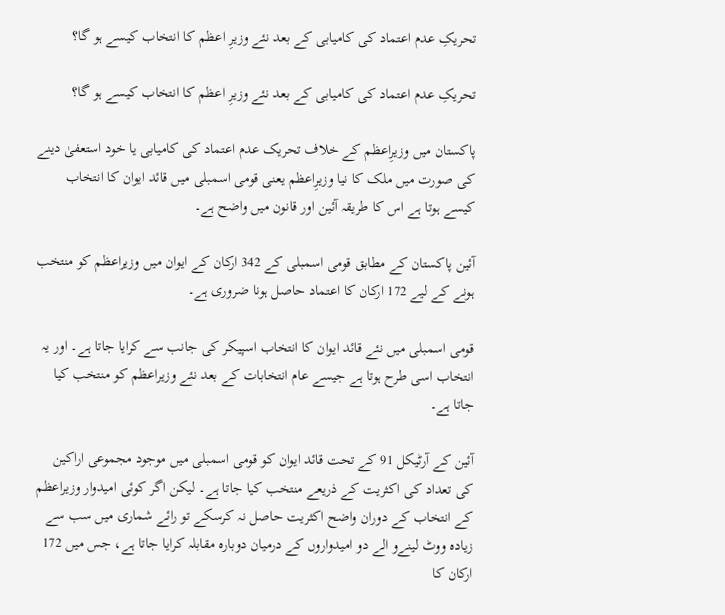تحریکِ عدم اعتماد کی کامیابی کے بعد نئے وزیرِ اعظم کا انتخاب کیسے ہو گا؟

تحریکِ عدم اعتماد کی کامیابی کے بعد نئے وزیرِ اعظم کا انتخاب کیسے ہو گا؟

پاکستان میں وزیرِاعظم کے خلاف تحریک عدم اعتماد کی کامیابی یا خود استعفیٰ دینے کی صورت میں ملک کا نیا وزیرِاعظم یعنی قومی اسمبلی میں قائد ایوان کا انتخاب کیسے ہوتا ہے اس کا طریقہ آئین اور قانون میں واضح ہے۔

آئین پاکستان کے مطابق قومی اسمبلی کے 342 ارکان کے ایوان میں وزیراعظم کو منتخب ہونے کے لیے 172 ارکان کا اعتماد حاصل ہونا ضروری ہے۔

قومی اسمبلی میں نئے قائد ایوان کا انتخاب اسپیکر کی جانب سے کرایا جاتا ہے۔ اور یہ انتخاب اسی طرح ہوتا ہے جیسے عام انتخابات کے بعد نئے وزیراعظم کو منتخب کیا جاتا ہے۔

آئین کے آرٹیکل 91 کے تحت قائد ایوان کو قومی اسمبلی میں موجود مجموعی اراکین کی تعداد کی اکثریت کے ذریعے منتخب کیا جاتا ہے۔ لیکن اگر کوئی امیدوار وزیراعظم کے انتخاب کے دوران واضح اکثریت حاصل نہ کرسکے تو رائے شماری میں سب سے زیادہ ووٹ لینےو الے دو امیدواروں کے درمیان دوبارہ مقابلہ کرایا جاتا ہے، جس میں 172 ارکان کا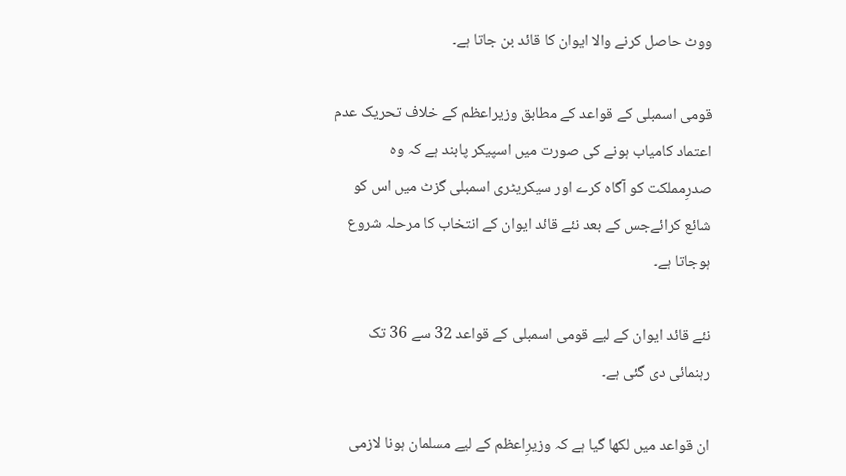ووٹ حاصل کرنے والا ایوان کا قائد بن جاتا ہے۔

قومی اسمبلی کے قواعد کے مطابق وزیراعظم کے خلاف تحریک عدم اعتماد کامیاب ہونے کی صورت میں اسپیکر پابند ہے کہ وہ صدرِمملکت کو آگاہ کرے اور سیکریٹری اسمبلی گزٹ میں اس کو شائع کرائےجس کے بعد نئے قائد ایوان کے انتخاب کا مرحلہ شروع ہوجاتا ہے۔

نئے قائد ایوان کے لیے قومی اسمبلی کے قواعد 32 سے 36 تک رہنمائی دی گئی ہے۔

ان قواعد میں لکھا گیا ہے کہ وزیرِاعظم کے لیے مسلمان ہونا لازمی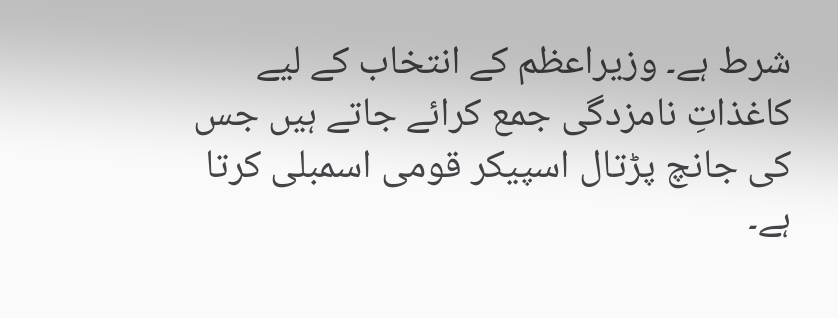شرط ہے۔ وزیراعظم کے انتخاب کے لیے کاغذاتِ نامزدگی جمع کرائے جاتے ہیں جس کی جانچ پڑتال اسپیکر قومی اسمبلی کرتا ہے۔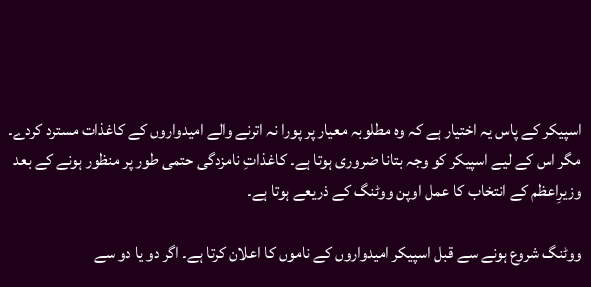اسپیکر کے پاس یہ اختیار ہے کہ وہ مطلوبہ معیار پر پورا نہ اترنے والے امیدواروں کے کاغذات مسترد کردے۔ مگر اس کے لیے اسپیکر کو وجہ بتانا ضروری ہوتا ہے۔ کاغذاتِ نامزدگی حتمی طور پر منظور ہونے کے بعد وزیرِاعظم کے انتخاب کا عمل اوپن ووٹنگ کے ذریعے ہوتا ہے۔

ووٹنگ شروع ہونے سے قبل اسپیکر امیدواروں کے ناموں کا اعلان کرتا ہے۔ اگر دو یا دو سے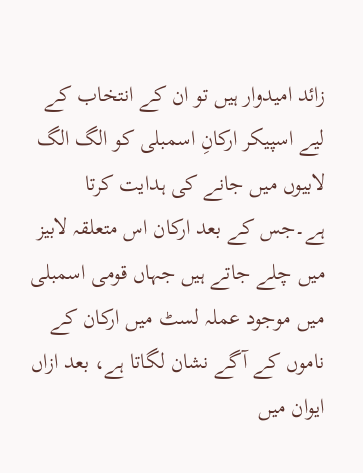زائد امیدوار ہیں تو ان کے انتخاب کے لیے اسپیکر ارکانِ اسمبلی کو الگ الگ لابیوں میں جانے کی ہدایت کرتا ہے۔جس کے بعد ارکان اس متعلقہ لابیز میں چلے جاتے ہیں جہاں قومی اسمبلی میں موجود عملہ لسٹ میں ارکان کے ناموں کے آگے نشان لگاتا ہے، بعد ازاں ایوان میں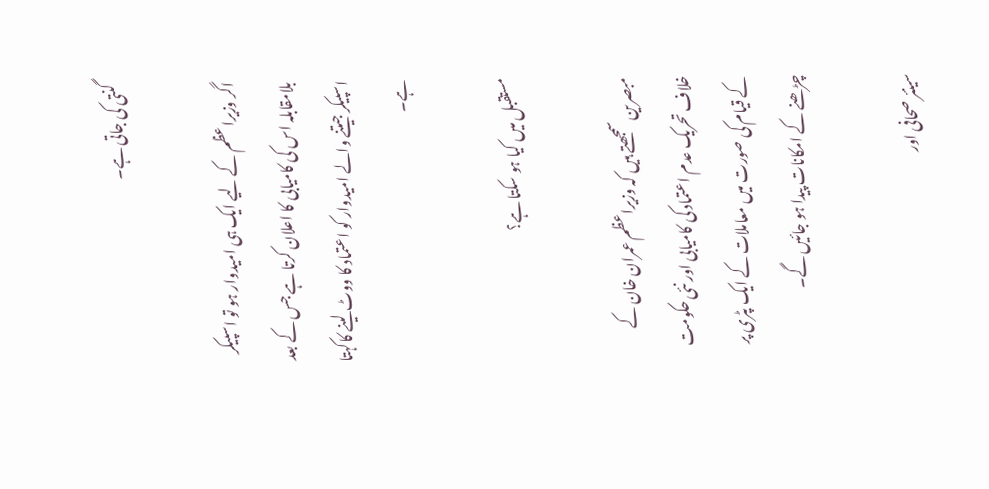گنتی کی جاتی ہے۔

اگر وزیراعظم کے لیے ایک ہی امیدوار ہو تو اسپیکر بلامقابلہ اس کی کامیابی کا اعلان کرتا ہے جس کے بعد اسپیکر جیتنے والے امیدوار کو اعتماد کا ووٹ لینے کاکہتا ہے۔

مستقبل میں کیا ہو سکتا ہے؟

مبصرین سمجھتے ہیں کہ وزیراعظم عمران خان کے خلاف تحریک عدم اعتماد کی کامیابی اور نئی حکومت کے قیام کی صورت میں معاملات کے ایک پٹری پر چڑھنے کے امکانات پیدا ہو جائیں گے۔

سینئر صحافی اور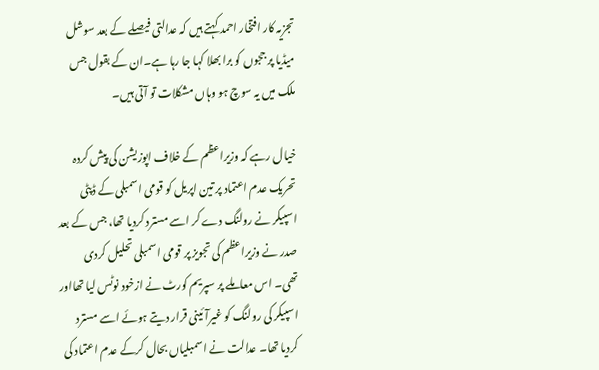تجزیہ کار افتخار احمد کہتے ہیں کہ عدالتی فیصلے کے بعد سوشل میڈیا پر ججوں کو برا بھلا کہا جا رہا ہے۔ان کے بقول جس ملک میں یہ سوچ ہو وہاں مشکلات تو آتی ہیں۔

خیال رہے کہ وزیراعظم کے خلاف اپوزیشن کی پیش کردہ تحریک عدم اعتماد پر تین اپریل کو قومی اسمبلی کے ڈپٹی اسپیکر نے رولنگ دے کر اسے مسترد کردیا تھا، جس کے بعد صدر نے وزیراعظم کی تجویز پر قومی اسمبلی تحلیل کردی تھی۔ اس معاملے پر سپریم کورٹ نے ازخود نوٹس لیا تھااور اسپیکر کی رولنگ کو غیرآئینی قرار دیتے ہوئے اسے مسترد کردیا تھا۔ عدالت نے اسمبلیاں بحال کرکے عدم اعتماد کی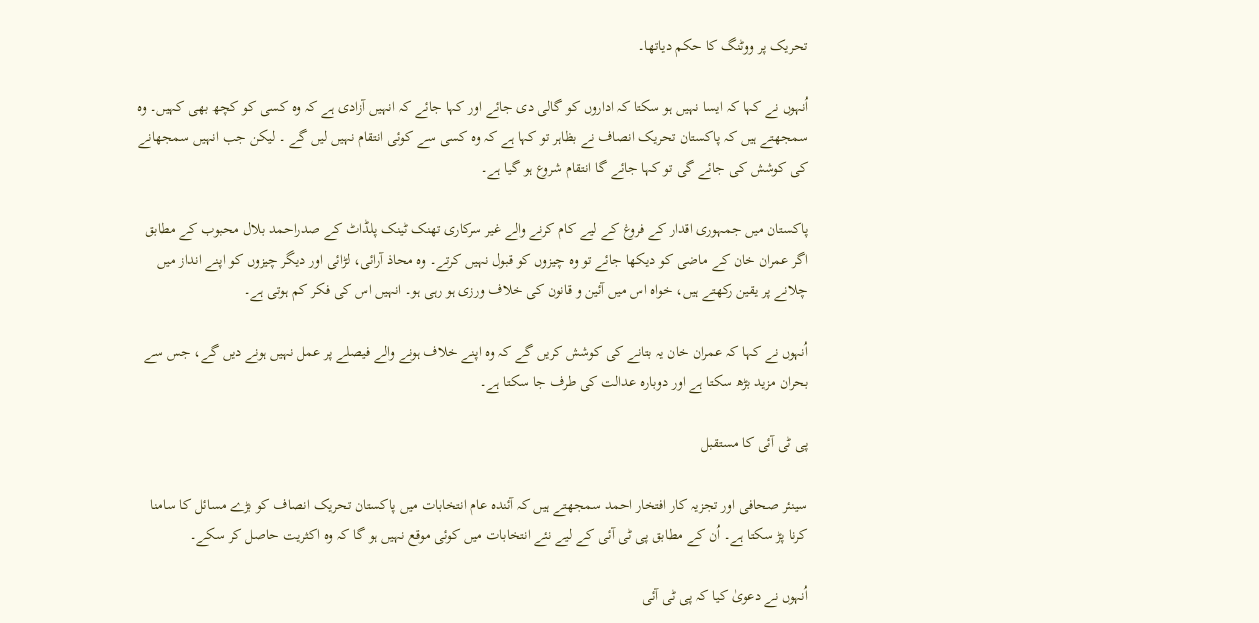تحریک پر ووٹنگ کا حکم دیاتھا۔

اُنہوں نے کہا کہ ایسا نہیں ہو سکتا کہ اداروں کو گالی دی جائے اور کہا جائے کہ انہیں آزادی ہے کہ وہ کسی کو کچھ بھی کہیں۔ وہ سمجھتے ہیں کہ پاکستان تحریک انصاف نے بظاہر تو کہا ہے کہ وہ کسی سے کوئی انتقام نہیں لیں گے ۔ لیکن جب انہیں سمجھانے کی کوشش کی جائے گی تو کہا جائے گا انتقام شروع ہو گیا ہے۔

پاکستان میں جمہوری اقدار کے فروغ کے لیے کام کرنے والے غیر سرکاری تھنک ٹینک پلڈاٹ کے صدراحمد بلال محبوب کے مطابق اگر عمران خان کے ماضی کو دیکھا جائے تو وہ چیزوں کو قبول نہیں کرتے۔ وہ محاذ آرائی، لڑائی اور دیگر چیزوں کو اپنے انداز میں چلانے پر یقین رکھتے ہیں، خواہ اس میں آئین و قانون کی خلاف ورزی ہو رہی ہو۔ انہیں اس کی فکر کم ہوتی ہے۔

اُنہوں نے کہا کہ عمران خان یہ بتانے کی کوشش کریں گے کہ وہ اپنے خلاف ہونے والے فیصلے پر عمل نہیں ہونے دیں گے، جس سے بحران مزید بڑھ سکتا ہے اور دوبارہ عدالت کی طرف جا سکتا ہے۔

پی ٹی آئی کا مستقبل

سینئر صحافی اور تجزیہ کار افتخار احمد سمجھتے ہیں کہ آئندہ عام انتخابات میں پاکستان تحریک انصاف کو بڑے مسائل کا سامنا کرنا پڑ سکتا ہے۔ اُن کے مطابق پی ٹی آئی کے لیے نئے انتخابات میں کوئی موقع نہیں ہو گا کہ وہ اکثریت حاصل کر سکے۔

اُنہوں نے دعویٰ کیا کہ پی ٹی آئی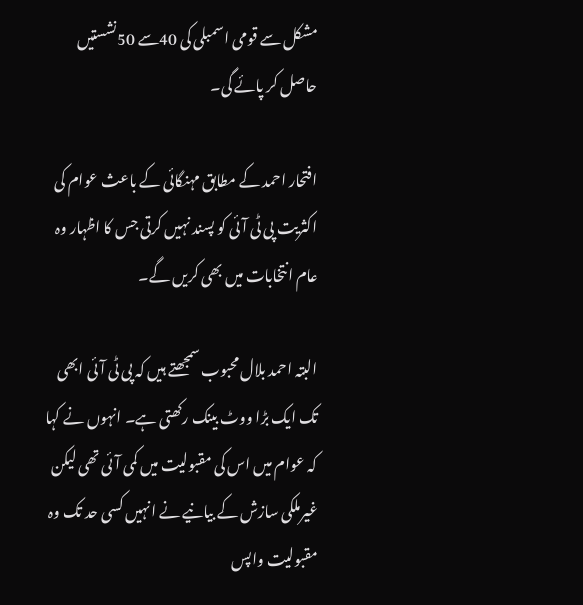مشکل سے قومی اسمبلی کی 40سے 50نشستیں حاصل کر پائے گی۔

افتحار احمد کے مطابق مہنگائی کے باعث عوام کی اکثریت پی ٹی آئی کو پسند نہیں کرتی جس کا اظہار وہ عام انتخابات میں بھی کریں گے۔

البتہ احمد بلال محبوب سمجھتے ہیں کہ پی ٹی آئی ابھی تک ایک بڑا ووٹ بینک رکھتی ہے۔ انہوں نے کہا کہ عوام میں اس کی مقبولیت میں کمی آئی تھی لیکن غیرملکی سازش کے بیانیے نے انہیں کسی حد تک وہ مقبولیت واپس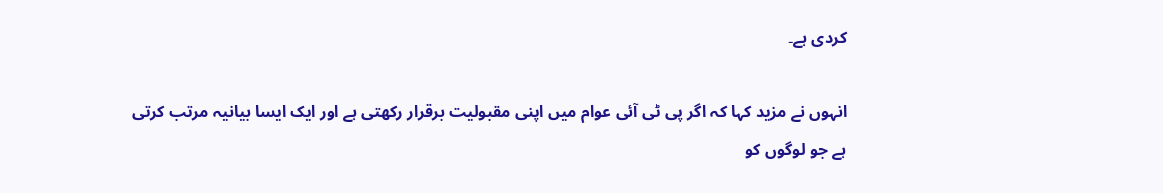کردی ہے۔

انہوں نے مزید کہا کہ اگر پی ٹی آئی عوام میں اپنی مقبولیت برقرار رکھتی ہے اور ایک ایسا بیانیہ مرتب کرتی ہے جو لوگوں کو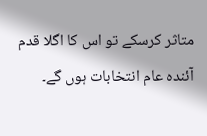متاثر کرسکے تو اس کا اگلا قدم آئندہ عام انتخابات ہوں گے۔